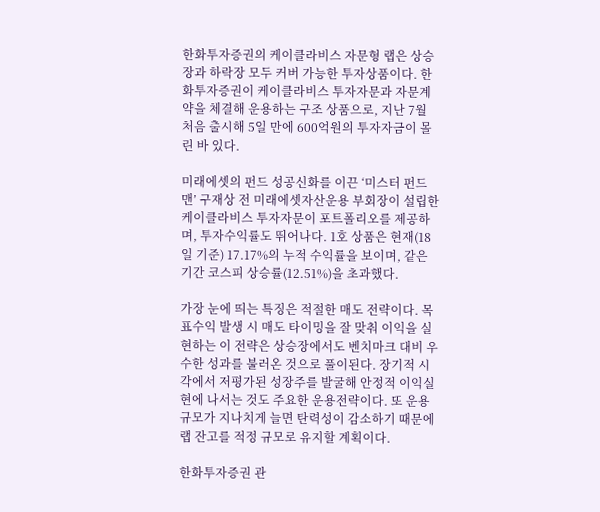한화투자증권의 케이클라비스 자문형 랩은 상승장과 하락장 모두 커버 가능한 투자상품이다. 한화투자증권이 케이클라비스 투자자문과 자문계약을 체결해 운용하는 구조 상품으로, 지난 7월 처음 출시해 5일 만에 600억원의 투자자금이 몰린 바 있다.

미래에셋의 펀드 성공신화를 이끈 ‘미스터 펀드맨’ 구재상 전 미래에셋자산운용 부회장이 설립한 케이클라비스 투자자문이 포트폴리오를 제공하며, 투자수익률도 뛰어나다. 1호 상품은 현재(18일 기준) 17.17%의 누적 수익률을 보이며, 같은 기간 코스피 상승률(12.51%)을 초과했다.

가장 눈에 띄는 특징은 적절한 매도 전략이다. 목표수익 발생 시 매도 타이밍을 잘 맞춰 이익을 실현하는 이 전략은 상승장에서도 벤치마크 대비 우수한 성과를 불러온 것으로 풀이된다. 장기적 시각에서 저평가된 성장주를 발굴해 안정적 이익실현에 나서는 것도 주요한 운용전략이다. 또 운용규모가 지나치게 늘면 탄력성이 감소하기 때문에 랩 잔고를 적정 규모로 유지할 계획이다.

한화투자증권 관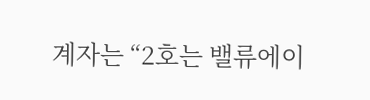계자는 “2호는 밸류에이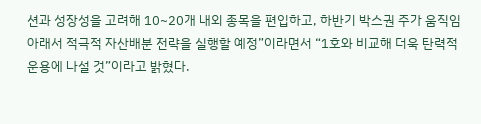션과 성장성을 고려해 10~20개 내외 종목을 편입하고, 하반기 박스권 주가 움직임 아래서 적극적 자산배분 전략을 실행할 예정”이라면서 “1호와 비교해 더욱 탄력적 운용에 나설 것”이라고 밝혔다.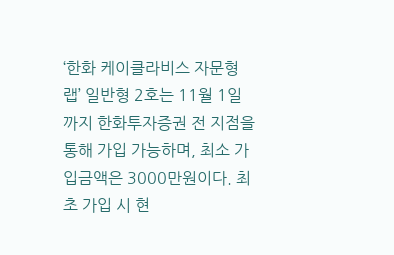‘한화 케이클라비스 자문형 랩’ 일반형 2호는 11월 1일까지 한화투자증권 전 지점을 통해 가입 가능하며, 최소 가입금액은 3000만원이다. 최초 가입 시 현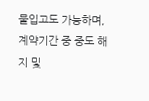물입고도 가능하며, 계약기간 중 중도 해지 및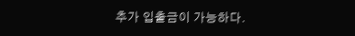추가 입출금이 가능하다.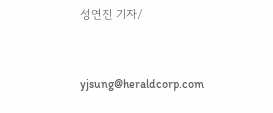성연진 기자/


yjsung@heraldcorp.com